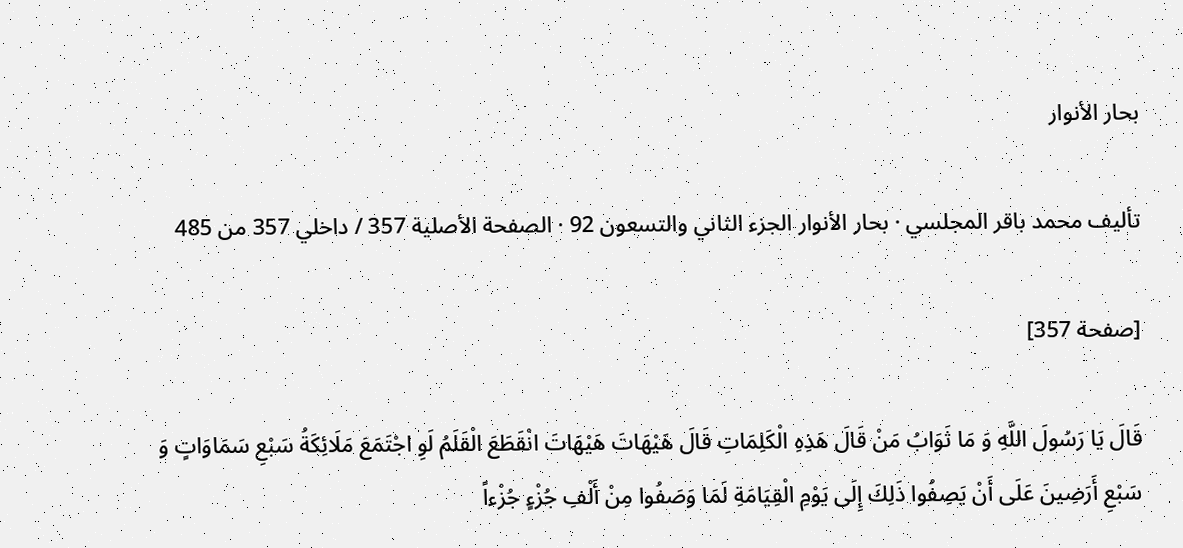بحار الأنوار

تأليف محمد باقر المجلسي · بحار الأنوار الجزء الثاني والتسعون 92 · الصفحة الأصلية 357 / داخلي 357 من 485

[صفحة 357]

قَالَ يَا رَسُولَ اللَّهِ وَ مَا ثَوَابُ مَنْ قَالَ هَذِهِ الْكَلِمَاتِ قَالَ هَيْهَاتَ هَيْهَاتَ انْقَطَعَ الْقَلَمُ لَوِ اجْتَمَعَ مَلَائِكَةُ سَبْعِ سَمَاوَاتٍ وَ سَبْعِ أَرَضِينَ عَلَى أَنْ يَصِفُوا ذَلِكَ إِلَى يَوْمِ الْقِيَامَةِ لَمَا وَصَفُوا مِنْ أَلْفِ جُزْءٍ جُزْءاً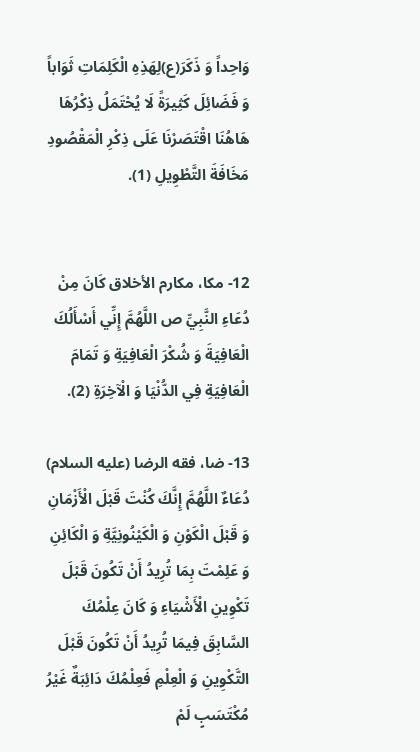وَاحِداً وَ ذَكَرَ(ع)لِهَذِهِ الْكَلِمَاتِ ثَوَاباً وَ فَضَائِلَ كَثِيرَةً لَا يُحْتَمَلُ ذِكْرُهَا هَاهُنَا اقْتَصَرْنَا عَلَى ذِكْرِ الْمَقْصُودِ مَخَافَةَ التَّطْوِيلِ (1).


12- مكا، مكارم الأخلاق كَانَ مِنْ دُعَاءِ النَّبِيِّ ص اللَّهُمَّ إِنِّي أَسْأَلُكَ الْعَافِيَةَ وَ شُكْرَ الْعَافِيَةِ وَ تَمَامَ الْعَافِيَةِ فِي الدُّنْيَا وَ الْآخِرَةِ (2).

13- ضا، فقه الرضا (عليه السلام) دُعَاءٌ اللَّهُمَّ إِنَّكَ كُنْتَ قَبْلَ الْأَزْمَانِ وَ قَبْلَ الْكَوْنِ وَ الْكَيْنُونِيَّةِ وَ الْكَائِنِ وَ عَلِمْتَ بِمَا تُرِيدُ أَنْ تَكُونَ قَبْلَ تَكْوِينِ الْأَشْيَاءِ وَ كَانَ عِلْمُكَ السَّابِقَ فِيمَا تُرِيدُ أَنْ تَكُونَ قَبْلَ التَّكْوِينِ وَ الْعِلْمِ فَعِلْمُكَ دَائِبَةٌ غَيْرُ مُكْتَسَبٍ لَمْ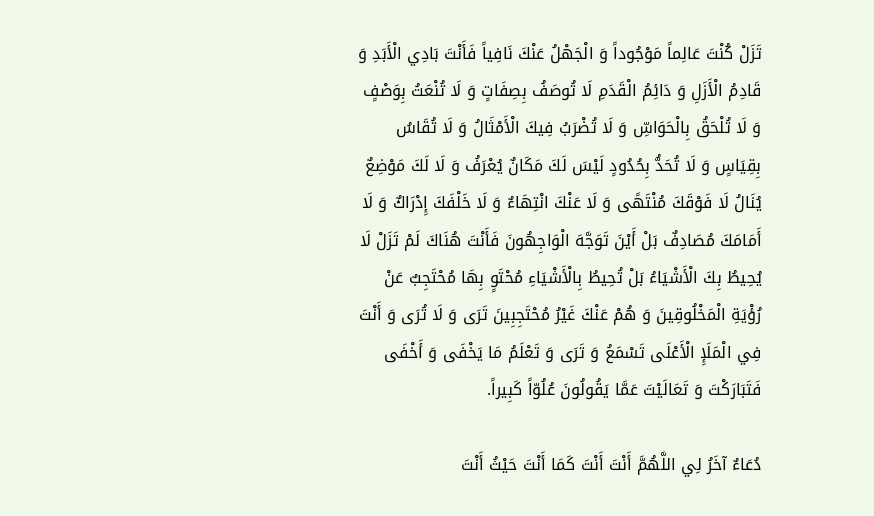تَزَلْ كُنْتَ عَالِماً مَوْجُوداً وَ الْجَهْلُ عَنْكَ نَافِياً فَأَنْتَ بَادِي الْأَبَدِ وَ قَادِمُ الْأَزَلِ وَ دَائِمُ الْقَدَمِ لَا تُوصَفُ بِصِفَاتٍ وَ لَا تُنْعَتُ بِوَصْفٍ وَ لَا تُلْحَقُ بِالْحَوَاسِّ وَ لَا تُضْرَبُ فِيكَ الْأَمْثَالُ وَ لَا تُقَاسُ بِقِيَاسٍ وَ لَا تُحَدُّ بِحُدُودٍ لَيْسَ لَكَ مَكَانٌ يُعْرَفُ وَ لَا لَكَ مَوْضِعٌ يُنَالُ لَا فَوْقَكَ مُنْتَهًى وَ لَا عَنْكَ انْتِهَاءٌ وَ لَا خَلْفَكَ إِدْرَاكٌ وَ لَا أَمَامَكَ مُصَادِفٌ بَلْ أَيْنَ تَوَجَّهَ الْوَاجِهُونَ فَأَنْتَ هُنَاكَ لَمْ تَزَلْ لَا يُحِيطُ بِكَ الْأَشْيَاءُ بَلْ تُحِيطُ بِالْأَشْيَاءِ مُحْتَوٍ بِهَا مُحْتَجِبٌ عَنْ رُؤْيَةِ الْمَخْلُوقِينَ وَ هُمْ عَنْكَ غَيْرُ مُحْتَجِبِينَ تَرَى وَ لَا تُرَى وَ أَنْتَ فِي الْمَلَإِ الْأَعْلَى تَسْمَعُ وَ تَرَى وَ تَعْلَمُ مَا يَخْفَى وَ أَخْفَى فَتَبَارَكْتَ وَ تَعَالَيْتَ عَمَّا يَقُولُونَ عُلُوّاً كَبِيراً.

دُعَاءٌ آخَرُ لِي اللَّهُمَّ أَنْتَ أَنْتَ كَمَا أَنْتَ حَيْثُ أَنْتَ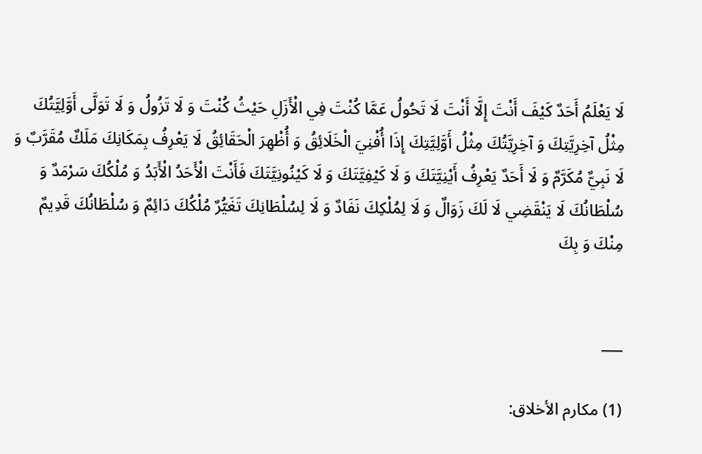لَا يَعْلَمُ أَحَدٌ كَيْفَ أَنْتَ إِلَّا أَنْتَ لَا تَحُولُ عَمَّا كُنْتَ فِي الْأَزَلِ حَيْثُ كُنْتَ وَ لَا تَزُولُ وَ لَا تَوَلَّى أَوَّلِيَّتُكَ مِثْلُ آخِرِيَّتِكَ وَ آخِرِيَّتُكَ مِثْلُ أَوَّلِيَّتِكَ إِذَا أُفْنِيَ الْخَلَائِقُ وَ أُظْهِرَ الْحَقَائِقُ لَا يَعْرِفُ بِمَكَانِكَ مَلَكٌ مُقَرَّبٌ وَ لَا نَبِيٌّ مُكَرَّمٌ وَ لَا أَحَدٌ يَعْرِفُ أَيْنِيَّتَكَ وَ لَا كَيْفِيَّتَكَ وَ لَا كَيْنُونِيَّتَكَ فَأَنْتَ الْأَحَدُ الْأَبَدُ وَ مُلْكُكَ سَرْمَدٌ وَ سُلْطَانُكَ لَا يَنْقَضِي لَا لَكَ زَوَالٌ وَ لَا لِمُلْكِكَ نَفَادٌ وَ لَا لِسُلْطَانِكَ تَغَيُّرٌ مُلْكُكَ دَائِمٌ وَ سُلْطَانُكَ قَدِيمٌ مِنْكَ وَ بِكَ


___

(1) مكارم الأخلاق: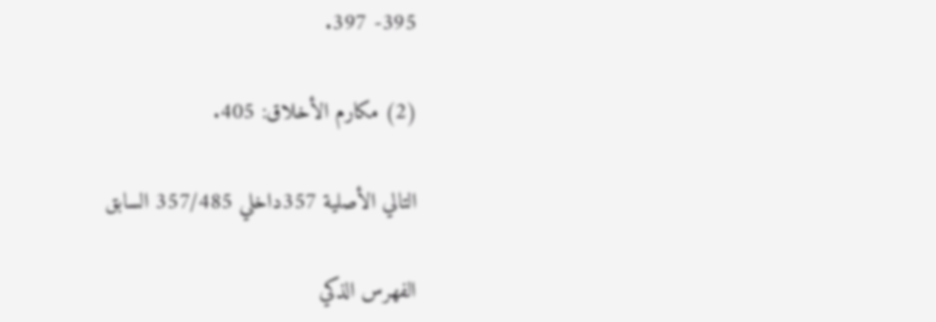395- 397.

(2) مكارم الأخلاق: 405.

التالي الأصلية 357داخلي 357/485 السابق

الفهرس الذكي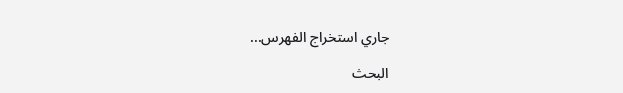جاري استخراج الفهرس...

البحث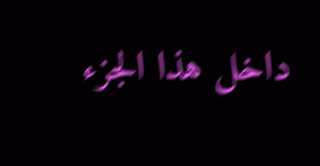داخل هذا الجزء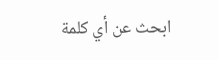ابحث عن أي كلمة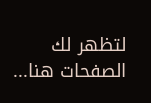لتظهر لك الصفحات هنا...